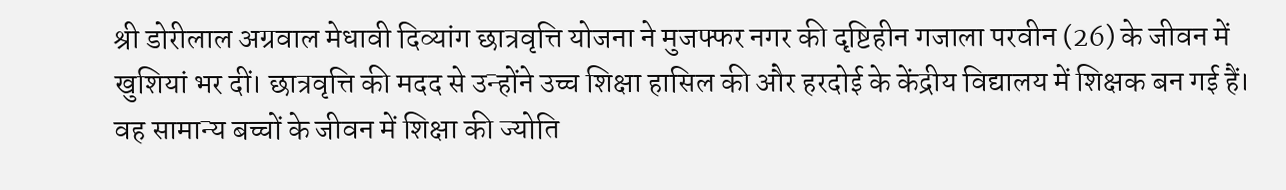श्री डोरीलाल अग्रवाल मेधावी दिव्यांग छात्रवृत्ति योजना ने मुजफ्फर नगर की दृष्टिहीन गजाला परवीन (26) के जीवन में खुशियां भर दीं। छात्रवृत्ति की मदद से उन्होंने उच्च शिक्षा हासिल की और हरदोई के केंद्रीय विद्यालय में शिक्षक बन गई हैं। वह सामान्य बच्चों के जीवन में शिक्षा की ज्योति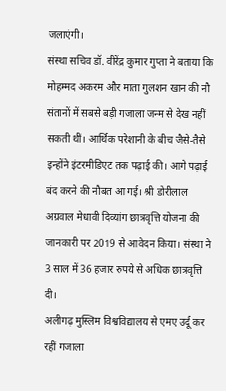जलाएंगी।
संस्था सचिव डॉ. वीरेंद्र कुमार गुप्ता ने बताया कि मोहम्मद अकरम और माता गुलशन खान की नौ संतानों में सबसे बड़ी गजाला जन्म से देख नहीं सकती थीं। आर्थिक परेशानी के बीच जैसे-तैसे इन्होंने इंटरमीडिएट तक पढ़ाई की। आगे पढ़ाई बंद करने की नौबत आ गई। श्री डोरीलाल अग्रवाल मेधावी दिव्यांग छात्रवृत्ति योजना की जानकारी पर 2019 से आवेदन किया। संस्था ने 3 साल में 36 हजार रुपये से अधिक छात्रवृत्ति दी।
अलीगढ़ मुस्लिम विश्वविद्यालय से एमए उर्दू कर रहीं गजाला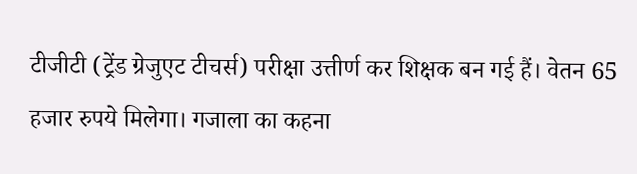टीजीटी (ट्रेंड ग्रेजुएट टीचर्स) परीक्षा उत्तीर्ण कर शिक्षक बन गई हैं। वेतन 65 हजार रुपये मिलेगा। गजाला का कहना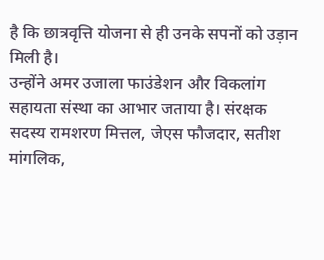है कि छात्रवृत्ति योजना से ही उनके सपनों को उड़ान मिली है।
उन्होंने अमर उजाला फाउंडेशन और विकलांग सहायता संस्था का आभार जताया है। संरक्षक सदस्य रामशरण मित्तल, जेएस फौजदार, सतीश मांगलिक,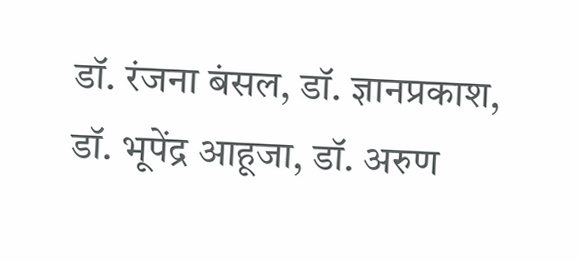डॉ. रंजना बंसल, डॉ. ज्ञानप्रकाश, डॉ. भूपेंद्र आहूजा, डॉ. अरुण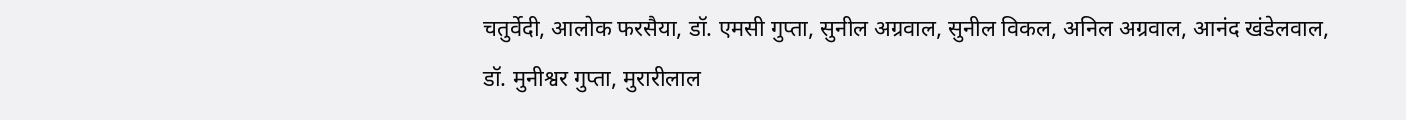चतुर्वेदी, आलोक फरसैया, डॉ. एमसी गुप्ता, सुनील अग्रवाल, सुनील विकल, अनिल अग्रवाल, आनंद खंडेलवाल, डॉ. मुनीश्वर गुप्ता, मुरारीलाल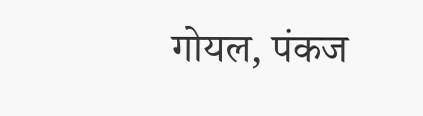गोयल, पंकज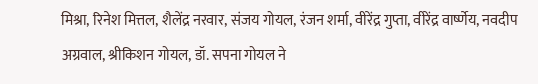मिश्रा, रिनेश मित्तल, शैलेंद्र नरवार, संजय गोयल, रंजन शर्मा, वीरेंद्र गुप्ता, वीरेंद्र वार्ष्णेय, नवदीप अग्रवाल, श्रीकिशन गोयल, डॉ. सपना गोयल ने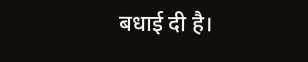बधाई दी है।